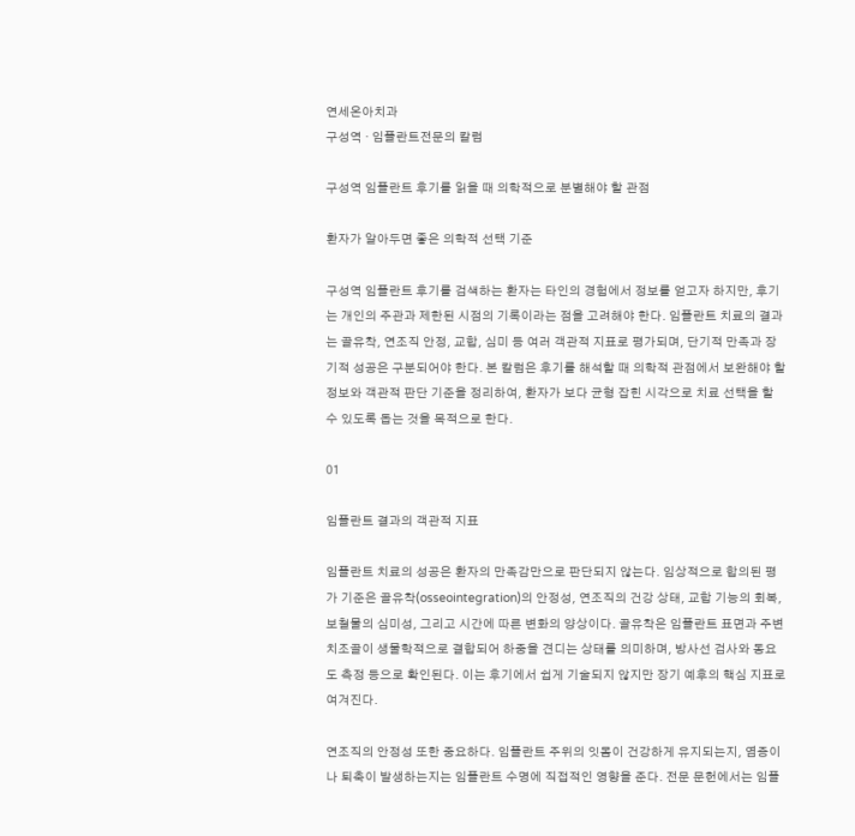연세온아치과
구성역 · 임플란트전문의 칼럼

구성역 임플란트 후기를 읽을 때 의학적으로 분별해야 할 관점

환자가 알아두면 좋은 의학적 선택 기준

구성역 임플란트 후기를 검색하는 환자는 타인의 경험에서 정보를 얻고자 하지만, 후기는 개인의 주관과 제한된 시점의 기록이라는 점을 고려해야 한다. 임플란트 치료의 결과는 골유착, 연조직 안정, 교합, 심미 등 여러 객관적 지표로 평가되며, 단기적 만족과 장기적 성공은 구분되어야 한다. 본 칼럼은 후기를 해석할 때 의학적 관점에서 보완해야 할 정보와 객관적 판단 기준을 정리하여, 환자가 보다 균형 잡힌 시각으로 치료 선택을 할 수 있도록 돕는 것을 목적으로 한다.

01

임플란트 결과의 객관적 지표

임플란트 치료의 성공은 환자의 만족감만으로 판단되지 않는다. 임상적으로 합의된 평가 기준은 골유착(osseointegration)의 안정성, 연조직의 건강 상태, 교합 기능의 회복, 보철물의 심미성, 그리고 시간에 따른 변화의 양상이다. 골유착은 임플란트 표면과 주변 치조골이 생물학적으로 결합되어 하중을 견디는 상태를 의미하며, 방사선 검사와 동요도 측정 등으로 확인된다. 이는 후기에서 쉽게 기술되지 않지만 장기 예후의 핵심 지표로 여겨진다.

연조직의 안정성 또한 중요하다. 임플란트 주위의 잇몸이 건강하게 유지되는지, 염증이나 퇴축이 발생하는지는 임플란트 수명에 직접적인 영향을 준다. 전문 문헌에서는 임플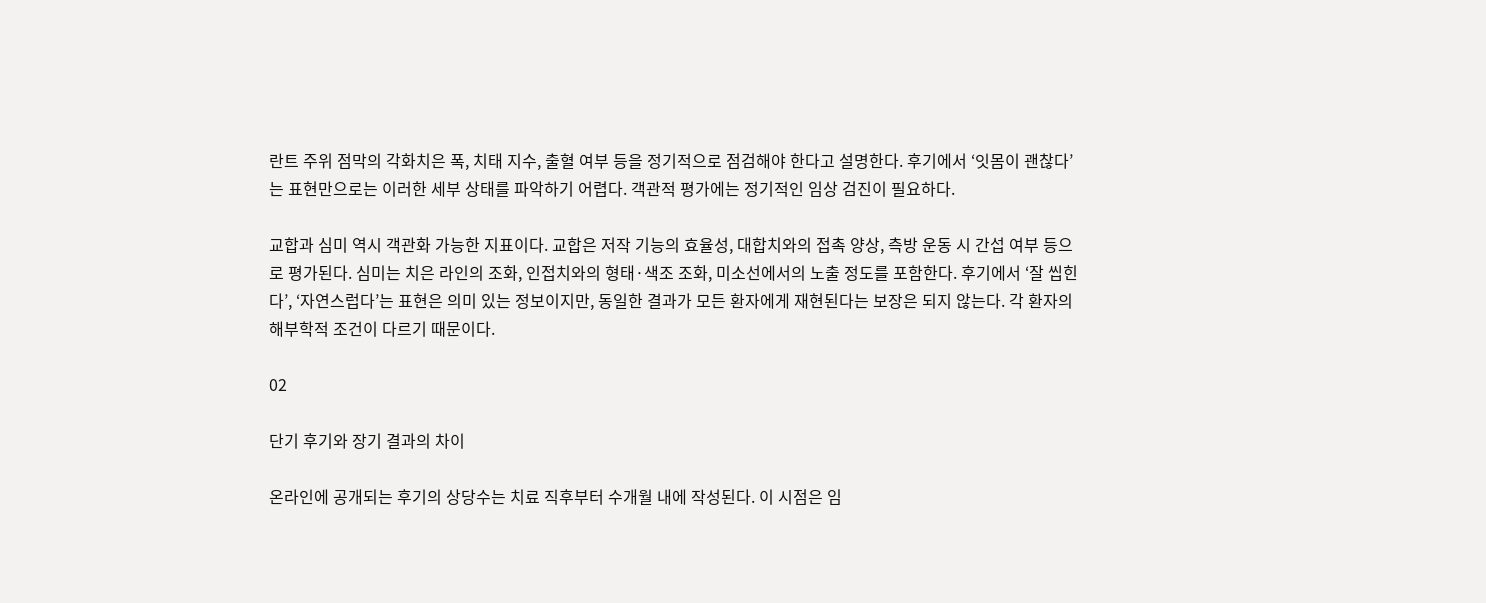란트 주위 점막의 각화치은 폭, 치태 지수, 출혈 여부 등을 정기적으로 점검해야 한다고 설명한다. 후기에서 ‘잇몸이 괜찮다’는 표현만으로는 이러한 세부 상태를 파악하기 어렵다. 객관적 평가에는 정기적인 임상 검진이 필요하다.

교합과 심미 역시 객관화 가능한 지표이다. 교합은 저작 기능의 효율성, 대합치와의 접촉 양상, 측방 운동 시 간섭 여부 등으로 평가된다. 심미는 치은 라인의 조화, 인접치와의 형태·색조 조화, 미소선에서의 노출 정도를 포함한다. 후기에서 ‘잘 씹힌다’, ‘자연스럽다’는 표현은 의미 있는 정보이지만, 동일한 결과가 모든 환자에게 재현된다는 보장은 되지 않는다. 각 환자의 해부학적 조건이 다르기 때문이다.

02

단기 후기와 장기 결과의 차이

온라인에 공개되는 후기의 상당수는 치료 직후부터 수개월 내에 작성된다. 이 시점은 임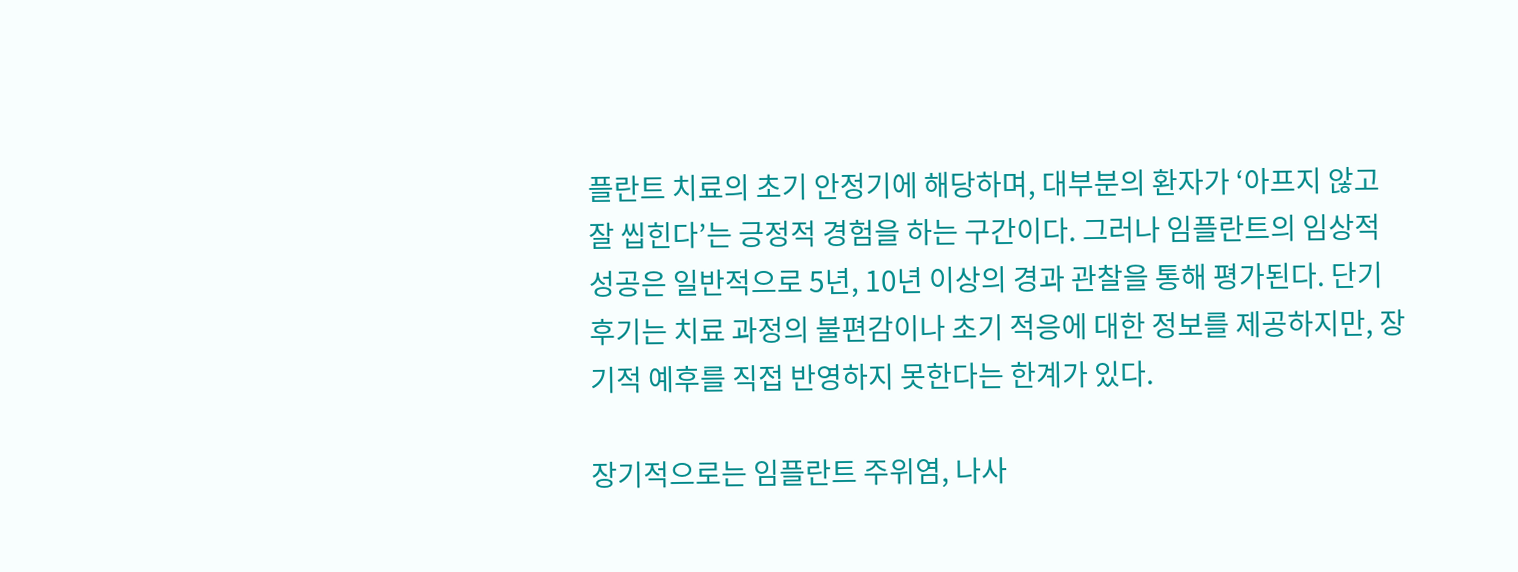플란트 치료의 초기 안정기에 해당하며, 대부분의 환자가 ‘아프지 않고 잘 씹힌다’는 긍정적 경험을 하는 구간이다. 그러나 임플란트의 임상적 성공은 일반적으로 5년, 10년 이상의 경과 관찰을 통해 평가된다. 단기 후기는 치료 과정의 불편감이나 초기 적응에 대한 정보를 제공하지만, 장기적 예후를 직접 반영하지 못한다는 한계가 있다.

장기적으로는 임플란트 주위염, 나사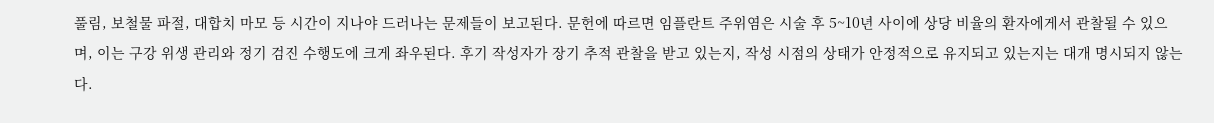풀림, 보철물 파절, 대합치 마모 등 시간이 지나야 드러나는 문제들이 보고된다. 문헌에 따르면 임플란트 주위염은 시술 후 5~10년 사이에 상당 비율의 환자에게서 관찰될 수 있으며, 이는 구강 위생 관리와 정기 검진 수행도에 크게 좌우된다. 후기 작성자가 장기 추적 관찰을 받고 있는지, 작성 시점의 상태가 안정적으로 유지되고 있는지는 대개 명시되지 않는다.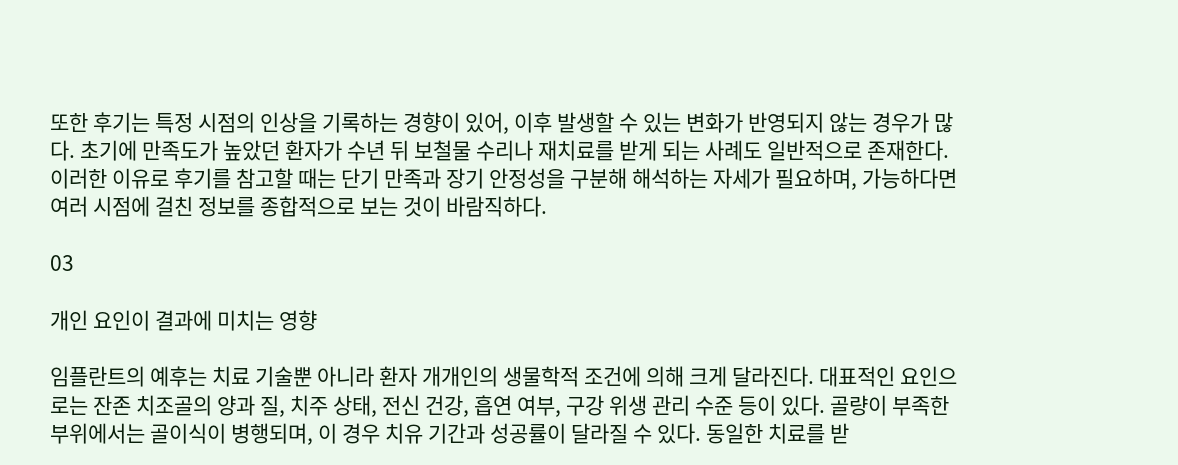또한 후기는 특정 시점의 인상을 기록하는 경향이 있어, 이후 발생할 수 있는 변화가 반영되지 않는 경우가 많다. 초기에 만족도가 높았던 환자가 수년 뒤 보철물 수리나 재치료를 받게 되는 사례도 일반적으로 존재한다. 이러한 이유로 후기를 참고할 때는 단기 만족과 장기 안정성을 구분해 해석하는 자세가 필요하며, 가능하다면 여러 시점에 걸친 정보를 종합적으로 보는 것이 바람직하다.

03

개인 요인이 결과에 미치는 영향

임플란트의 예후는 치료 기술뿐 아니라 환자 개개인의 생물학적 조건에 의해 크게 달라진다. 대표적인 요인으로는 잔존 치조골의 양과 질, 치주 상태, 전신 건강, 흡연 여부, 구강 위생 관리 수준 등이 있다. 골량이 부족한 부위에서는 골이식이 병행되며, 이 경우 치유 기간과 성공률이 달라질 수 있다. 동일한 치료를 받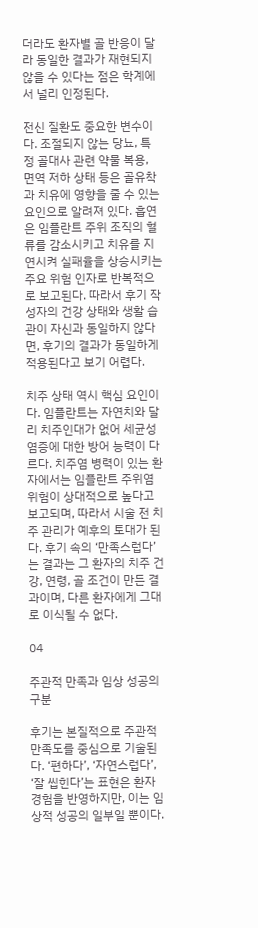더라도 환자별 골 반응이 달라 동일한 결과가 재현되지 않을 수 있다는 점은 학계에서 널리 인정된다.

전신 질환도 중요한 변수이다. 조절되지 않는 당뇨, 특정 골대사 관련 약물 복용, 면역 저하 상태 등은 골유착과 치유에 영향을 줄 수 있는 요인으로 알려져 있다. 흡연은 임플란트 주위 조직의 혈류를 감소시키고 치유를 지연시켜 실패율을 상승시키는 주요 위험 인자로 반복적으로 보고된다. 따라서 후기 작성자의 건강 상태와 생활 습관이 자신과 동일하지 않다면, 후기의 결과가 동일하게 적용된다고 보기 어렵다.

치주 상태 역시 핵심 요인이다. 임플란트는 자연치와 달리 치주인대가 없어 세균성 염증에 대한 방어 능력이 다르다. 치주염 병력이 있는 환자에서는 임플란트 주위염 위험이 상대적으로 높다고 보고되며, 따라서 시술 전 치주 관리가 예후의 토대가 된다. 후기 속의 ‘만족스럽다’는 결과는 그 환자의 치주 건강, 연령, 골 조건이 만든 결과이며, 다른 환자에게 그대로 이식될 수 없다.

04

주관적 만족과 임상 성공의 구분

후기는 본질적으로 주관적 만족도를 중심으로 기술된다. ‘편하다’, ‘자연스럽다’, ‘잘 씹힌다’는 표현은 환자 경험을 반영하지만, 이는 임상적 성공의 일부일 뿐이다.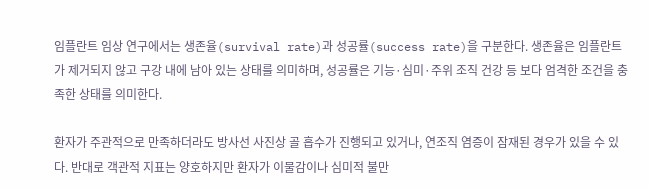임플란트 임상 연구에서는 생존율(survival rate)과 성공률(success rate)을 구분한다. 생존율은 임플란트가 제거되지 않고 구강 내에 남아 있는 상태를 의미하며, 성공률은 기능·심미·주위 조직 건강 등 보다 엄격한 조건을 충족한 상태를 의미한다.

환자가 주관적으로 만족하더라도 방사선 사진상 골 흡수가 진행되고 있거나, 연조직 염증이 잠재된 경우가 있을 수 있다. 반대로 객관적 지표는 양호하지만 환자가 이물감이나 심미적 불만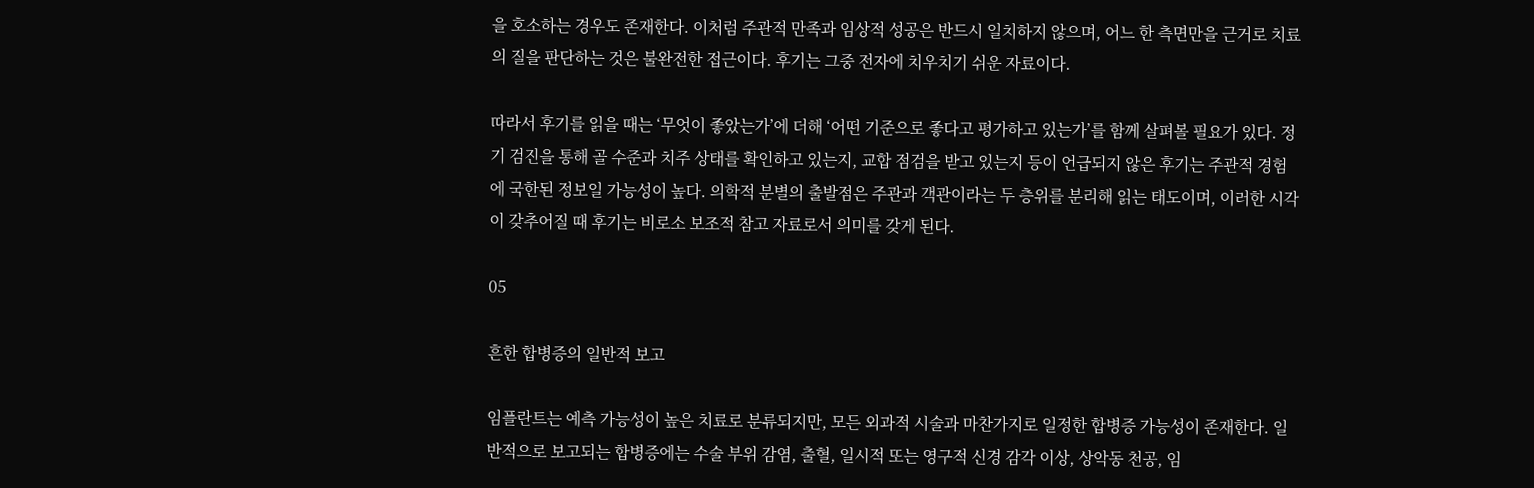을 호소하는 경우도 존재한다. 이처럼 주관적 만족과 임상적 성공은 반드시 일치하지 않으며, 어느 한 측면만을 근거로 치료의 질을 판단하는 것은 불완전한 접근이다. 후기는 그중 전자에 치우치기 쉬운 자료이다.

따라서 후기를 읽을 때는 ‘무엇이 좋았는가’에 더해 ‘어떤 기준으로 좋다고 평가하고 있는가’를 함께 살펴볼 필요가 있다. 정기 검진을 통해 골 수준과 치주 상태를 확인하고 있는지, 교합 점검을 받고 있는지 등이 언급되지 않은 후기는 주관적 경험에 국한된 정보일 가능성이 높다. 의학적 분별의 출발점은 주관과 객관이라는 두 층위를 분리해 읽는 태도이며, 이러한 시각이 갖추어질 때 후기는 비로소 보조적 참고 자료로서 의미를 갖게 된다.

05

흔한 합병증의 일반적 보고

임플란트는 예측 가능성이 높은 치료로 분류되지만, 모든 외과적 시술과 마찬가지로 일정한 합병증 가능성이 존재한다. 일반적으로 보고되는 합병증에는 수술 부위 감염, 출혈, 일시적 또는 영구적 신경 감각 이상, 상악동 천공, 임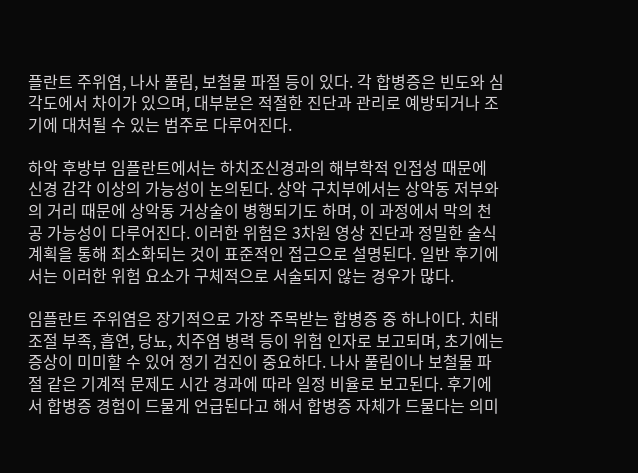플란트 주위염, 나사 풀림, 보철물 파절 등이 있다. 각 합병증은 빈도와 심각도에서 차이가 있으며, 대부분은 적절한 진단과 관리로 예방되거나 조기에 대처될 수 있는 범주로 다루어진다.

하악 후방부 임플란트에서는 하치조신경과의 해부학적 인접성 때문에 신경 감각 이상의 가능성이 논의된다. 상악 구치부에서는 상악동 저부와의 거리 때문에 상악동 거상술이 병행되기도 하며, 이 과정에서 막의 천공 가능성이 다루어진다. 이러한 위험은 3차원 영상 진단과 정밀한 술식 계획을 통해 최소화되는 것이 표준적인 접근으로 설명된다. 일반 후기에서는 이러한 위험 요소가 구체적으로 서술되지 않는 경우가 많다.

임플란트 주위염은 장기적으로 가장 주목받는 합병증 중 하나이다. 치태 조절 부족, 흡연, 당뇨, 치주염 병력 등이 위험 인자로 보고되며, 초기에는 증상이 미미할 수 있어 정기 검진이 중요하다. 나사 풀림이나 보철물 파절 같은 기계적 문제도 시간 경과에 따라 일정 비율로 보고된다. 후기에서 합병증 경험이 드물게 언급된다고 해서 합병증 자체가 드물다는 의미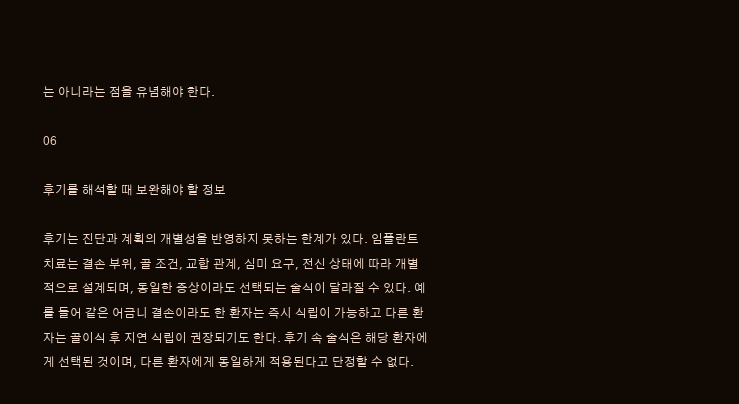는 아니라는 점을 유념해야 한다.

06

후기를 해석할 때 보완해야 할 정보

후기는 진단과 계획의 개별성을 반영하지 못하는 한계가 있다. 임플란트 치료는 결손 부위, 골 조건, 교합 관계, 심미 요구, 전신 상태에 따라 개별적으로 설계되며, 동일한 증상이라도 선택되는 술식이 달라질 수 있다. 예를 들어 같은 어금니 결손이라도 한 환자는 즉시 식립이 가능하고 다른 환자는 골이식 후 지연 식립이 권장되기도 한다. 후기 속 술식은 해당 환자에게 선택된 것이며, 다른 환자에게 동일하게 적용된다고 단정할 수 없다.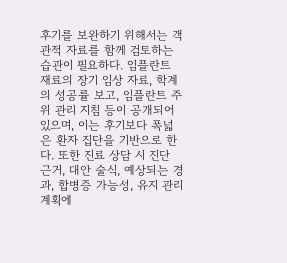후기를 보완하기 위해서는 객관적 자료를 함께 검토하는 습관이 필요하다. 임플란트 재료의 장기 임상 자료, 학계의 성공률 보고, 임플란트 주위 관리 지침 등이 공개되어 있으며, 이는 후기보다 폭넓은 환자 집단을 기반으로 한다. 또한 진료 상담 시 진단 근거, 대안 술식, 예상되는 경과, 합병증 가능성, 유지 관리 계획에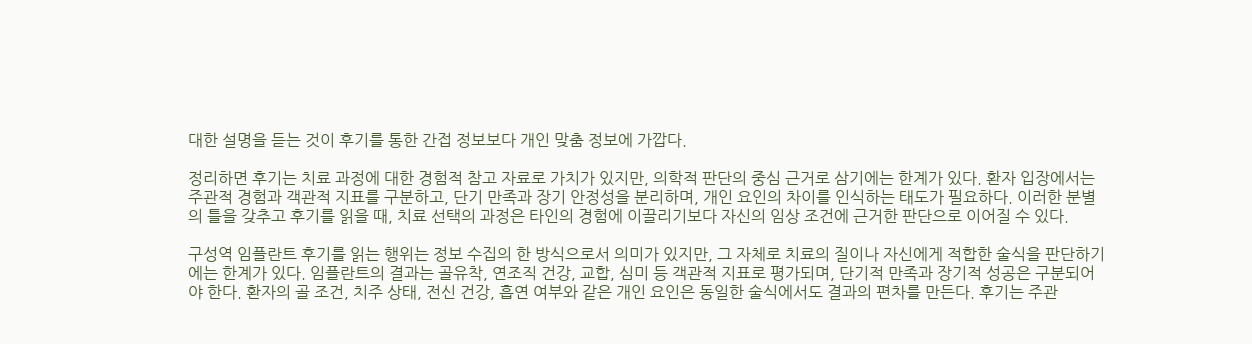대한 설명을 듣는 것이 후기를 통한 간접 정보보다 개인 맞춤 정보에 가깝다.

정리하면 후기는 치료 과정에 대한 경험적 참고 자료로 가치가 있지만, 의학적 판단의 중심 근거로 삼기에는 한계가 있다. 환자 입장에서는 주관적 경험과 객관적 지표를 구분하고, 단기 만족과 장기 안정성을 분리하며, 개인 요인의 차이를 인식하는 태도가 필요하다. 이러한 분별의 틀을 갖추고 후기를 읽을 때, 치료 선택의 과정은 타인의 경험에 이끌리기보다 자신의 임상 조건에 근거한 판단으로 이어질 수 있다.

구성역 임플란트 후기를 읽는 행위는 정보 수집의 한 방식으로서 의미가 있지만, 그 자체로 치료의 질이나 자신에게 적합한 술식을 판단하기에는 한계가 있다. 임플란트의 결과는 골유착, 연조직 건강, 교합, 심미 등 객관적 지표로 평가되며, 단기적 만족과 장기적 성공은 구분되어야 한다. 환자의 골 조건, 치주 상태, 전신 건강, 흡연 여부와 같은 개인 요인은 동일한 술식에서도 결과의 편차를 만든다. 후기는 주관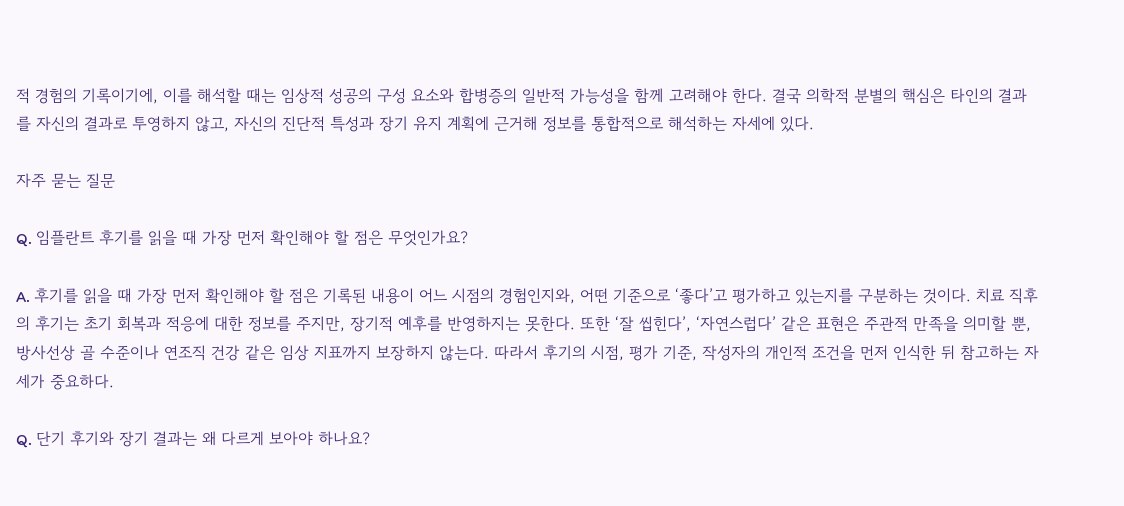적 경험의 기록이기에, 이를 해석할 때는 임상적 성공의 구성 요소와 합병증의 일반적 가능성을 함께 고려해야 한다. 결국 의학적 분별의 핵심은 타인의 결과를 자신의 결과로 투영하지 않고, 자신의 진단적 특성과 장기 유지 계획에 근거해 정보를 통합적으로 해석하는 자세에 있다.

자주 묻는 질문

Q. 임플란트 후기를 읽을 때 가장 먼저 확인해야 할 점은 무엇인가요?

A. 후기를 읽을 때 가장 먼저 확인해야 할 점은 기록된 내용이 어느 시점의 경험인지와, 어떤 기준으로 ‘좋다’고 평가하고 있는지를 구분하는 것이다. 치료 직후의 후기는 초기 회복과 적응에 대한 정보를 주지만, 장기적 예후를 반영하지는 못한다. 또한 ‘잘 씹힌다’, ‘자연스럽다’ 같은 표현은 주관적 만족을 의미할 뿐, 방사선상 골 수준이나 연조직 건강 같은 임상 지표까지 보장하지 않는다. 따라서 후기의 시점, 평가 기준, 작성자의 개인적 조건을 먼저 인식한 뒤 참고하는 자세가 중요하다.

Q. 단기 후기와 장기 결과는 왜 다르게 보아야 하나요?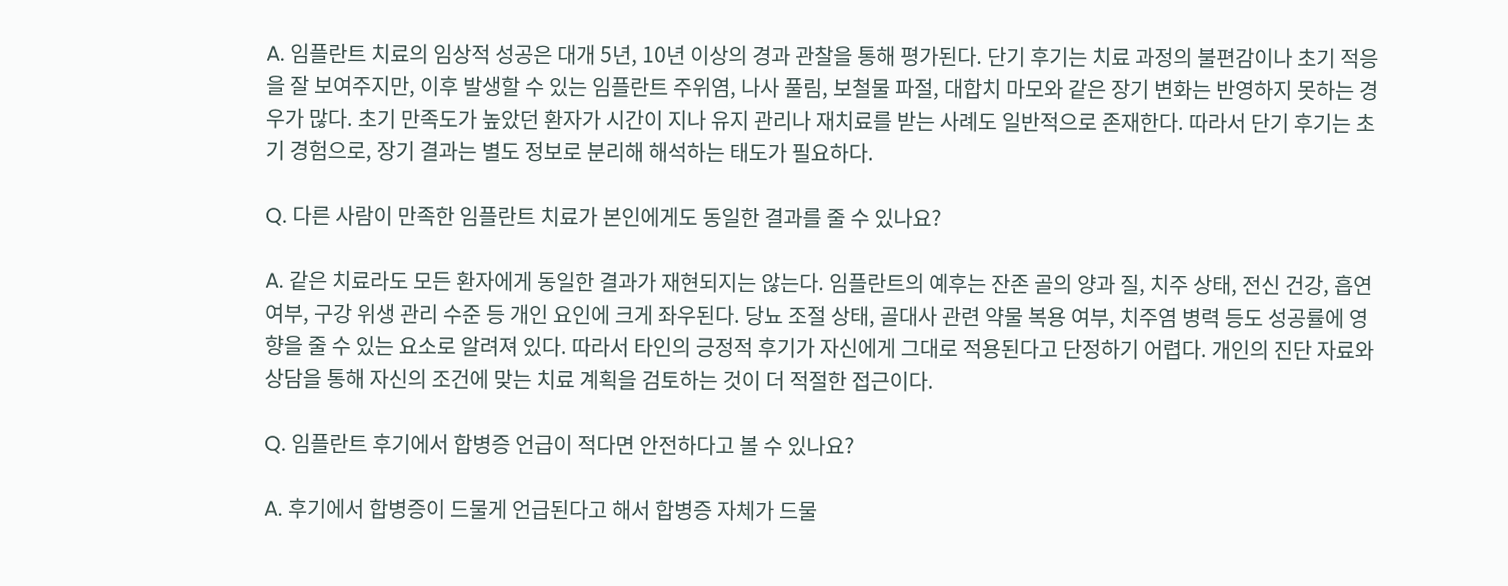A. 임플란트 치료의 임상적 성공은 대개 5년, 10년 이상의 경과 관찰을 통해 평가된다. 단기 후기는 치료 과정의 불편감이나 초기 적응을 잘 보여주지만, 이후 발생할 수 있는 임플란트 주위염, 나사 풀림, 보철물 파절, 대합치 마모와 같은 장기 변화는 반영하지 못하는 경우가 많다. 초기 만족도가 높았던 환자가 시간이 지나 유지 관리나 재치료를 받는 사례도 일반적으로 존재한다. 따라서 단기 후기는 초기 경험으로, 장기 결과는 별도 정보로 분리해 해석하는 태도가 필요하다.

Q. 다른 사람이 만족한 임플란트 치료가 본인에게도 동일한 결과를 줄 수 있나요?

A. 같은 치료라도 모든 환자에게 동일한 결과가 재현되지는 않는다. 임플란트의 예후는 잔존 골의 양과 질, 치주 상태, 전신 건강, 흡연 여부, 구강 위생 관리 수준 등 개인 요인에 크게 좌우된다. 당뇨 조절 상태, 골대사 관련 약물 복용 여부, 치주염 병력 등도 성공률에 영향을 줄 수 있는 요소로 알려져 있다. 따라서 타인의 긍정적 후기가 자신에게 그대로 적용된다고 단정하기 어렵다. 개인의 진단 자료와 상담을 통해 자신의 조건에 맞는 치료 계획을 검토하는 것이 더 적절한 접근이다.

Q. 임플란트 후기에서 합병증 언급이 적다면 안전하다고 볼 수 있나요?

A. 후기에서 합병증이 드물게 언급된다고 해서 합병증 자체가 드물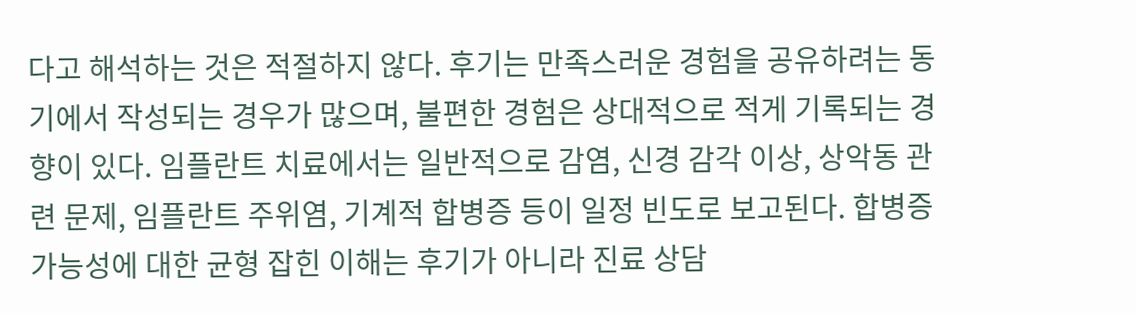다고 해석하는 것은 적절하지 않다. 후기는 만족스러운 경험을 공유하려는 동기에서 작성되는 경우가 많으며, 불편한 경험은 상대적으로 적게 기록되는 경향이 있다. 임플란트 치료에서는 일반적으로 감염, 신경 감각 이상, 상악동 관련 문제, 임플란트 주위염, 기계적 합병증 등이 일정 빈도로 보고된다. 합병증 가능성에 대한 균형 잡힌 이해는 후기가 아니라 진료 상담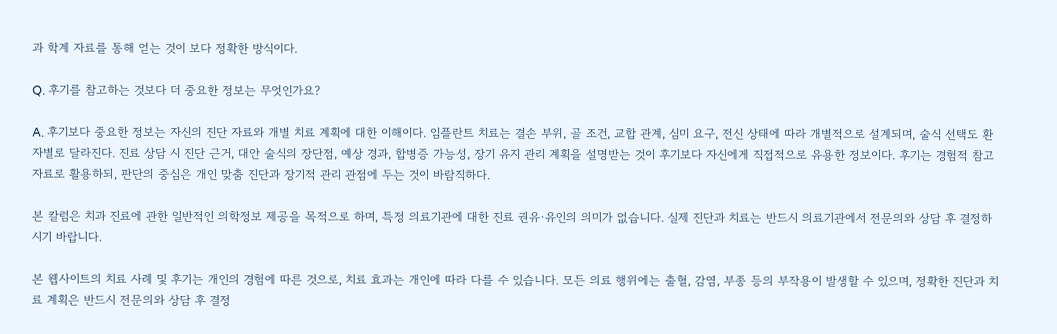과 학계 자료를 통해 얻는 것이 보다 정확한 방식이다.

Q. 후기를 참고하는 것보다 더 중요한 정보는 무엇인가요?

A. 후기보다 중요한 정보는 자신의 진단 자료와 개별 치료 계획에 대한 이해이다. 임플란트 치료는 결손 부위, 골 조건, 교합 관계, 심미 요구, 전신 상태에 따라 개별적으로 설계되며, 술식 선택도 환자별로 달라진다. 진료 상담 시 진단 근거, 대안 술식의 장단점, 예상 경과, 합병증 가능성, 장기 유지 관리 계획을 설명받는 것이 후기보다 자신에게 직접적으로 유용한 정보이다. 후기는 경험적 참고 자료로 활용하되, 판단의 중심은 개인 맞춤 진단과 장기적 관리 관점에 두는 것이 바람직하다.

본 칼럼은 치과 진료에 관한 일반적인 의학정보 제공을 목적으로 하며, 특정 의료기관에 대한 진료 권유·유인의 의미가 없습니다. 실제 진단과 치료는 반드시 의료기관에서 전문의와 상담 후 결정하시기 바랍니다.

본 웹사이트의 치료 사례 및 후기는 개인의 경험에 따른 것으로, 치료 효과는 개인에 따라 다를 수 있습니다. 모든 의료 행위에는 출혈, 감염, 부종 등의 부작용이 발생할 수 있으며, 정확한 진단과 치료 계획은 반드시 전문의와 상담 후 결정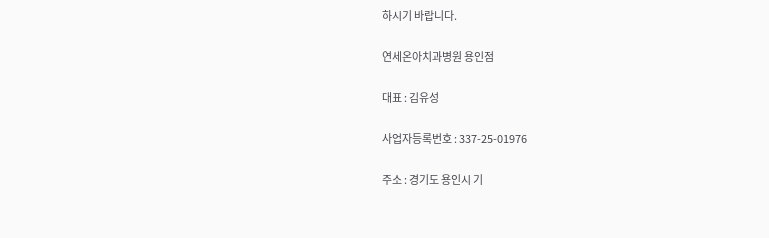하시기 바랍니다.

연세온아치과병원 용인점

대표 : 김유성

사업자등록번호 : 337-25-01976

주소 : 경기도 용인시 기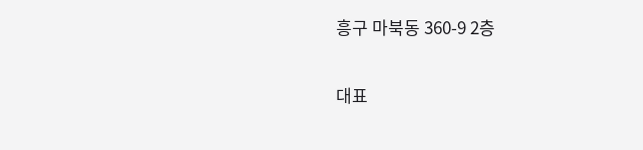흥구 마북동 360-9 2층

대표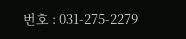번호 : 031-275-2279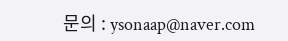문의 : ysonaap@naver.com